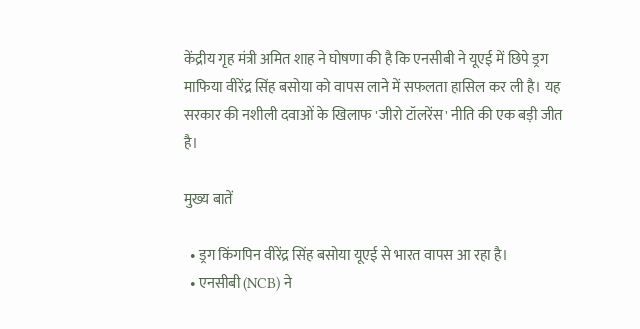केंद्रीय गृह मंत्री अमित शाह ने घोषणा की है कि एनसीबी ने यूएई में छिपे ड्रग माफिया वीरेंद्र सिंह बसोया को वापस लाने में सफलता हासिल कर ली है। यह सरकार की नशीली दवाओं के खिलाफ 'जीरो टॉलरेंस' नीति की एक बड़ी जीत है।

मुख्य बातें

  • ड्रग किंगपिन वीरेंद्र सिंह बसोया यूएई से भारत वापस आ रहा है।
  • एनसीबी (NCB) ने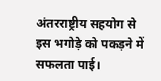अंतरराष्ट्रीय सहयोग से इस भगोड़े को पकड़ने में सफलता पाई।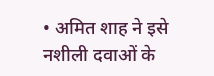• अमित शाह ने इसे नशीली दवाओं के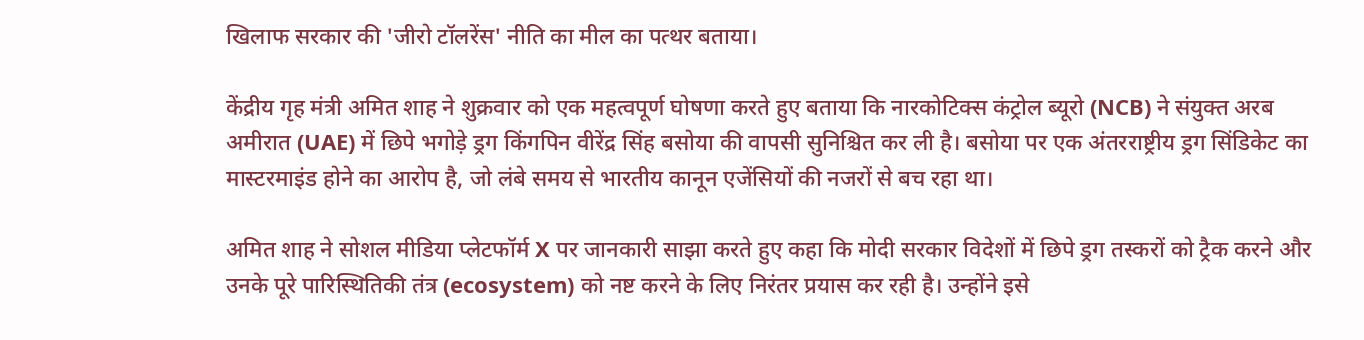खिलाफ सरकार की 'जीरो टॉलरेंस' नीति का मील का पत्थर बताया।

केंद्रीय गृह मंत्री अमित शाह ने शुक्रवार को एक महत्वपूर्ण घोषणा करते हुए बताया कि नारकोटिक्स कंट्रोल ब्यूरो (NCB) ने संयुक्त अरब अमीरात (UAE) में छिपे भगोड़े ड्रग किंगपिन वीरेंद्र सिंह बसोया की वापसी सुनिश्चित कर ली है। बसोया पर एक अंतरराष्ट्रीय ड्रग सिंडिकेट का मास्टरमाइंड होने का आरोप है, जो लंबे समय से भारतीय कानून एजेंसियों की नजरों से बच रहा था।

अमित शाह ने सोशल मीडिया प्लेटफॉर्म X पर जानकारी साझा करते हुए कहा कि मोदी सरकार विदेशों में छिपे ड्रग तस्करों को ट्रैक करने और उनके पूरे पारिस्थितिकी तंत्र (ecosystem) को नष्ट करने के लिए निरंतर प्रयास कर रही है। उन्होंने इसे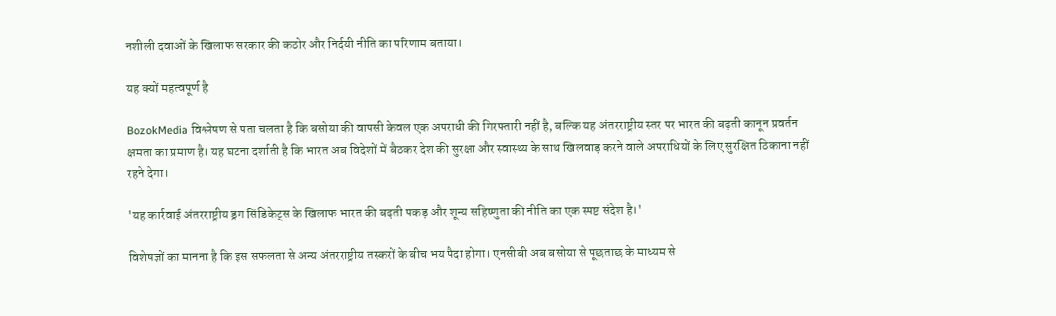नशीली दवाओं के खिलाफ सरकार की कठोर और निर्दयी नीति का परिणाम बताया।

यह क्यों महत्वपूर्ण है

BozokMedia विश्लेषण से पता चलता है कि बसोया की वापसी केवल एक अपराधी की गिरफ्तारी नहीं है, बल्कि यह अंतरराष्ट्रीय स्तर पर भारत की बढ़ती कानून प्रवर्तन क्षमता का प्रमाण है। यह घटना दर्शाती है कि भारत अब विदेशों में बैठकर देश की सुरक्षा और स्वास्थ्य के साथ खिलवाड़ करने वाले अपराधियों के लिए सुरक्षित ठिकाना नहीं रहने देगा।

'यह कार्रवाई अंतरराष्ट्रीय ड्रग सिंडिकेट्स के खिलाफ भारत की बढ़ती पकड़ और शून्य सहिष्णुता की नीति का एक स्पष्ट संदेश है।'

विशेषज्ञों का मानना है कि इस सफलता से अन्य अंतरराष्ट्रीय तस्करों के बीच भय पैदा होगा। एनसीबी अब बसोया से पूछताछ के माध्यम से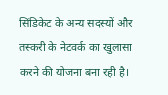सिंडिकेट के अन्य सदस्यों और तस्करी के नेटवर्क का खुलासा करने की योजना बना रही है।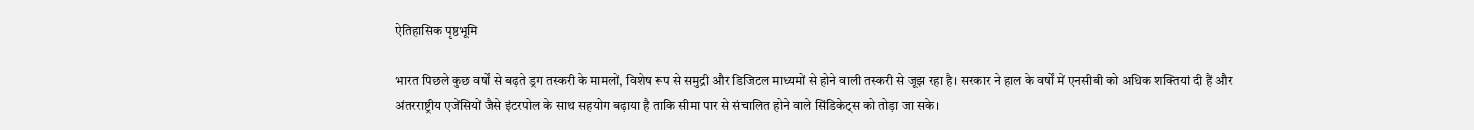ऐतिहासिक पृष्ठभूमि

भारत पिछले कुछ वर्षों से बढ़ते ड्रग तस्करी के मामलों, विशेष रूप से समुद्री और डिजिटल माध्यमों से होने वाली तस्करी से जूझ रहा है। सरकार ने हाल के वर्षों में एनसीबी को अधिक शक्तियां दी हैं और अंतरराष्ट्रीय एजेंसियों जैसे इंटरपोल के साथ सहयोग बढ़ाया है ताकि सीमा पार से संचालित होने वाले सिंडिकेट्स को तोड़ा जा सके।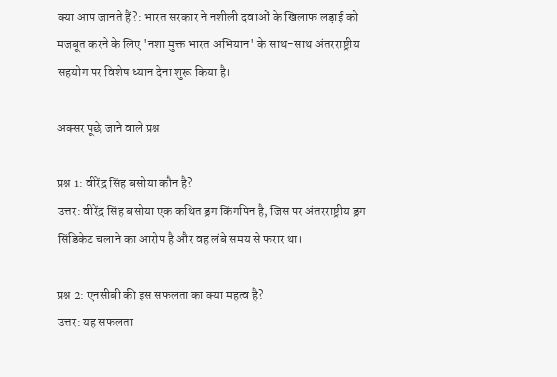क्या आप जानते हैं?: भारत सरकार ने नशीली दवाओं के खिलाफ लड़ाई को मजबूत करने के लिए 'नशा मुक्त भारत अभियान' के साथ-साथ अंतरराष्ट्रीय सहयोग पर विशेष ध्यान देना शुरू किया है।

अक्सर पूछे जाने वाले प्रश्न

प्रश्न 1: वीरेंद्र सिंह बसोया कौन है?
उत्तर: वीरेंद्र सिंह बसोया एक कथित ड्रग किंगपिन है, जिस पर अंतरराष्ट्रीय ड्रग सिंडिकेट चलाने का आरोप है और वह लंबे समय से फरार था।

प्रश्न 2: एनसीबी की इस सफलता का क्या महत्व है?
उत्तर: यह सफलता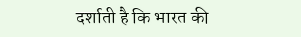दर्शाती है कि भारत की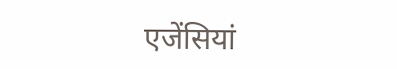एजेंसियां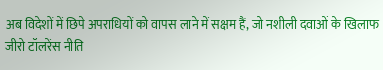अब विदेशों में छिपे अपराधियों को वापस लाने में सक्षम हैं, जो नशीली दवाओं के खिलाफ जीरो टॉलरेंस नीति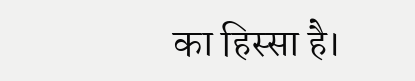का हिस्सा है।